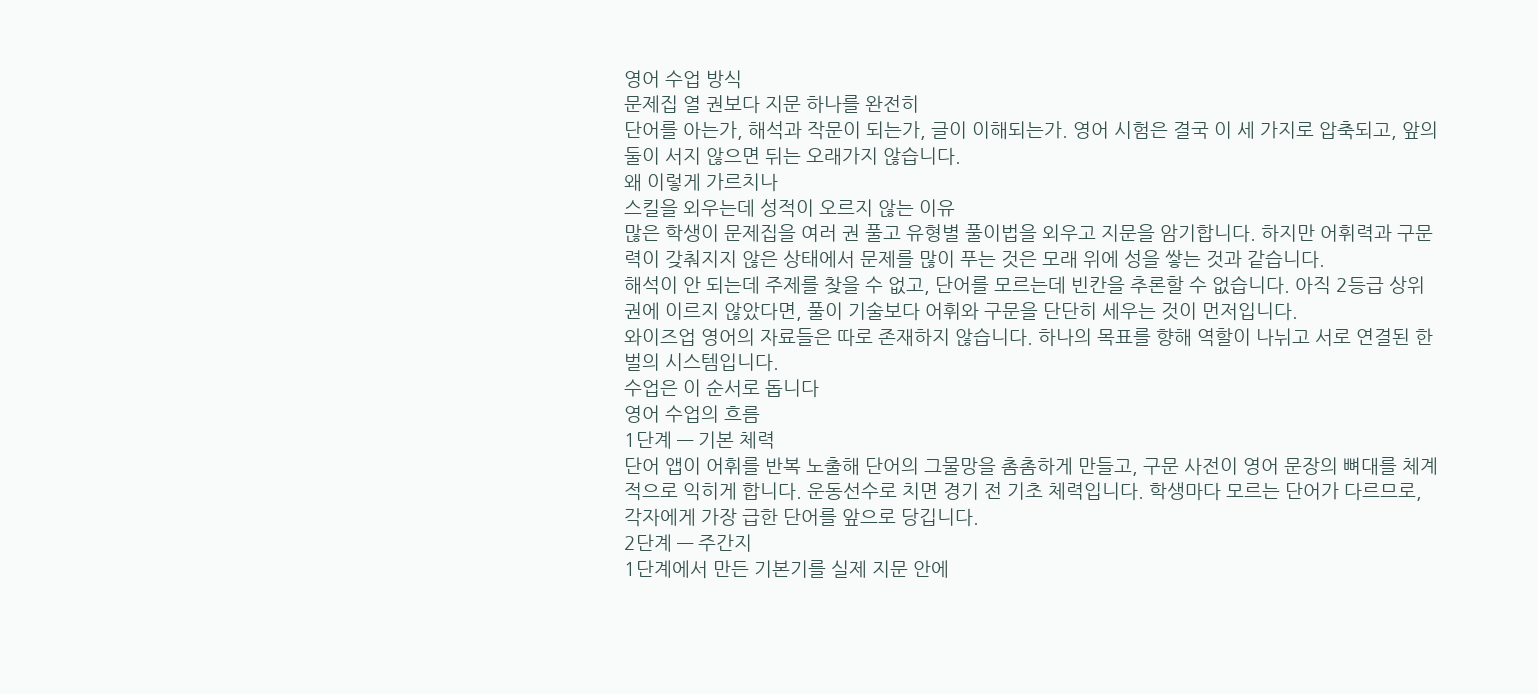영어 수업 방식
문제집 열 권보다 지문 하나를 완전히
단어를 아는가, 해석과 작문이 되는가, 글이 이해되는가. 영어 시험은 결국 이 세 가지로 압축되고, 앞의 둘이 서지 않으면 뒤는 오래가지 않습니다.
왜 이렇게 가르치나
스킬을 외우는데 성적이 오르지 않는 이유
많은 학생이 문제집을 여러 권 풀고 유형별 풀이법을 외우고 지문을 암기합니다. 하지만 어휘력과 구문력이 갖춰지지 않은 상태에서 문제를 많이 푸는 것은 모래 위에 성을 쌓는 것과 같습니다.
해석이 안 되는데 주제를 찾을 수 없고, 단어를 모르는데 빈칸을 추론할 수 없습니다. 아직 2등급 상위권에 이르지 않았다면, 풀이 기술보다 어휘와 구문을 단단히 세우는 것이 먼저입니다.
와이즈업 영어의 자료들은 따로 존재하지 않습니다. 하나의 목표를 향해 역할이 나뉘고 서로 연결된 한 벌의 시스템입니다.
수업은 이 순서로 돕니다
영어 수업의 흐름
1단계 — 기본 체력
단어 앱이 어휘를 반복 노출해 단어의 그물망을 촘촘하게 만들고, 구문 사전이 영어 문장의 뼈대를 체계적으로 익히게 합니다. 운동선수로 치면 경기 전 기초 체력입니다. 학생마다 모르는 단어가 다르므로, 각자에게 가장 급한 단어를 앞으로 당깁니다.
2단계 — 주간지
1단계에서 만든 기본기를 실제 지문 안에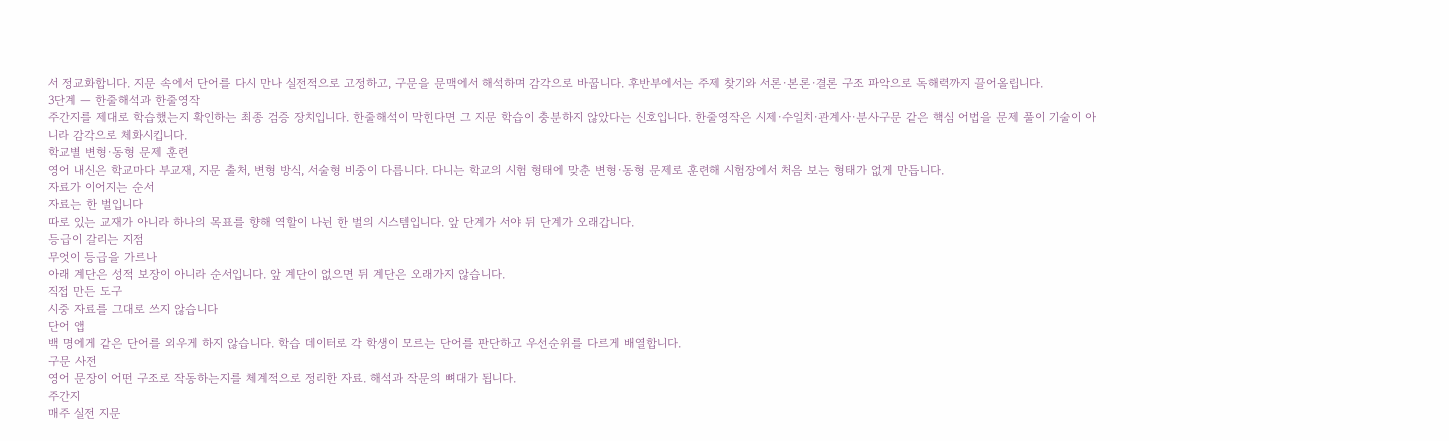서 정교화합니다. 지문 속에서 단어를 다시 만나 실전적으로 고정하고, 구문을 문맥에서 해석하며 감각으로 바꿉니다. 후반부에서는 주제 찾기와 서론·본론·결론 구조 파악으로 독해력까지 끌어올립니다.
3단계 — 한줄해석과 한줄영작
주간지를 제대로 학습했는지 확인하는 최종 검증 장치입니다. 한줄해석이 막힌다면 그 지문 학습이 충분하지 않았다는 신호입니다. 한줄영작은 시제·수일치·관계사·분사구문 같은 핵심 어법을 문제 풀이 기술이 아니라 감각으로 체화시킵니다.
학교별 변형·동형 문제 훈련
영어 내신은 학교마다 부교재, 지문 출처, 변형 방식, 서술형 비중이 다릅니다. 다니는 학교의 시험 형태에 맞춘 변형·동형 문제로 훈련해 시험장에서 처음 보는 형태가 없게 만듭니다.
자료가 이어지는 순서
자료는 한 벌입니다
따로 있는 교재가 아니라 하나의 목표를 향해 역할이 나뉜 한 벌의 시스템입니다. 앞 단계가 서야 뒤 단계가 오래갑니다.
등급이 갈리는 지점
무엇이 등급을 가르나
아래 계단은 성적 보장이 아니라 순서입니다. 앞 계단이 없으면 뒤 계단은 오래가지 않습니다.
직접 만든 도구
시중 자료를 그대로 쓰지 않습니다
단어 앱
백 명에게 같은 단어를 외우게 하지 않습니다. 학습 데이터로 각 학생이 모르는 단어를 판단하고 우선순위를 다르게 배열합니다.
구문 사전
영어 문장이 어떤 구조로 작동하는지를 체계적으로 정리한 자료. 해석과 작문의 뼈대가 됩니다.
주간지
매주 실전 지문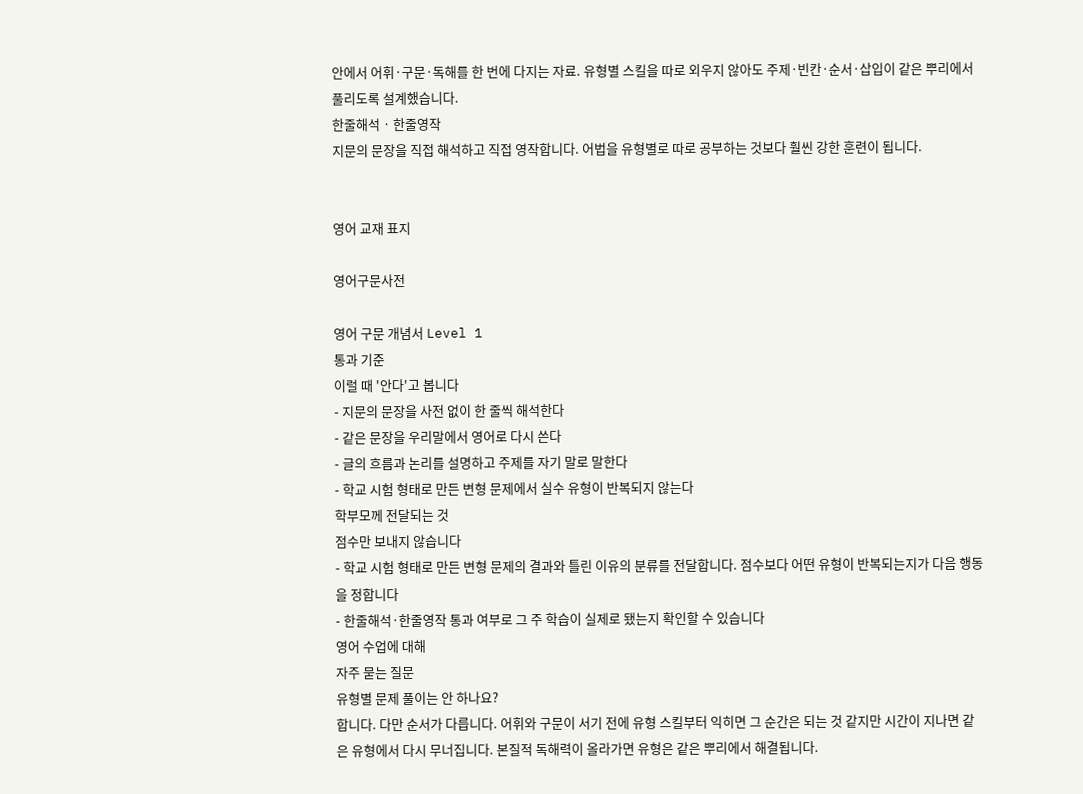안에서 어휘·구문·독해를 한 번에 다지는 자료. 유형별 스킬을 따로 외우지 않아도 주제·빈칸·순서·삽입이 같은 뿌리에서 풀리도록 설계했습니다.
한줄해석 · 한줄영작
지문의 문장을 직접 해석하고 직접 영작합니다. 어법을 유형별로 따로 공부하는 것보다 훨씬 강한 훈련이 됩니다.


영어 교재 표지

영어구문사전

영어 구문 개념서 Level 1
통과 기준
이럴 때 '안다'고 봅니다
- 지문의 문장을 사전 없이 한 줄씩 해석한다
- 같은 문장을 우리말에서 영어로 다시 쓴다
- 글의 흐름과 논리를 설명하고 주제를 자기 말로 말한다
- 학교 시험 형태로 만든 변형 문제에서 실수 유형이 반복되지 않는다
학부모께 전달되는 것
점수만 보내지 않습니다
- 학교 시험 형태로 만든 변형 문제의 결과와 틀린 이유의 분류를 전달합니다. 점수보다 어떤 유형이 반복되는지가 다음 행동을 정합니다
- 한줄해석·한줄영작 통과 여부로 그 주 학습이 실제로 됐는지 확인할 수 있습니다
영어 수업에 대해
자주 묻는 질문
유형별 문제 풀이는 안 하나요?
합니다. 다만 순서가 다릅니다. 어휘와 구문이 서기 전에 유형 스킬부터 익히면 그 순간은 되는 것 같지만 시간이 지나면 같은 유형에서 다시 무너집니다. 본질적 독해력이 올라가면 유형은 같은 뿌리에서 해결됩니다.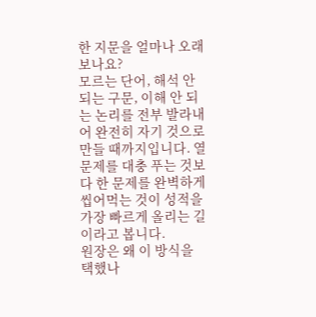한 지문을 얼마나 오래 보나요?
모르는 단어, 해석 안 되는 구문, 이해 안 되는 논리를 전부 발라내어 완전히 자기 것으로 만들 때까지입니다. 열 문제를 대충 푸는 것보다 한 문제를 완벽하게 씹어먹는 것이 성적을 가장 빠르게 올리는 길이라고 봅니다.
원장은 왜 이 방식을 택했나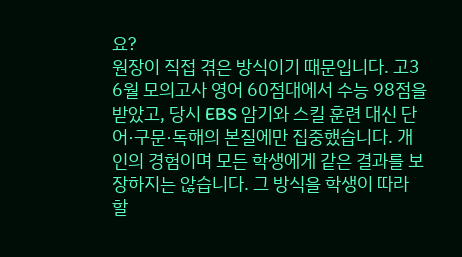요?
원장이 직접 겪은 방식이기 때문입니다. 고3 6월 모의고사 영어 60점대에서 수능 98점을 받았고, 당시 EBS 암기와 스킬 훈련 대신 단어·구문·독해의 본질에만 집중했습니다. 개인의 경험이며 모든 학생에게 같은 결과를 보장하지는 않습니다. 그 방식을 학생이 따라 할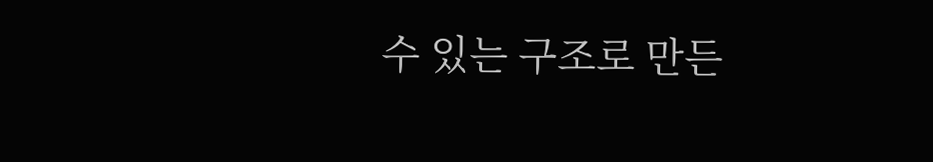수 있는 구조로 만든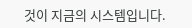것이 지금의 시스템입니다.